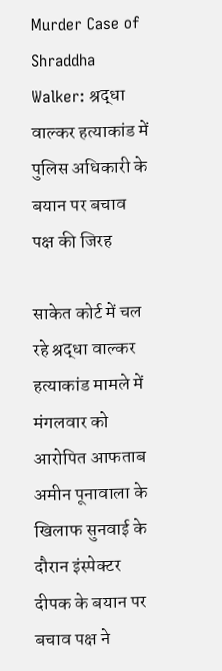Murder Case of Shraddha Walker: श्रद्धा वाल्कर हत्याकांड में पुलिस अधिकारी के बयान पर बचाव पक्ष की जिरह

साकेत कोर्ट में चल रहे श्रद्धा वाल्कर हत्याकांड मामले में मंगलवार को आरोपित आफताब अमीन पूनावाला के खिलाफ सुनवाई के दौरान इंस्पेक्टर दीपक के बयान पर बचाव पक्ष ने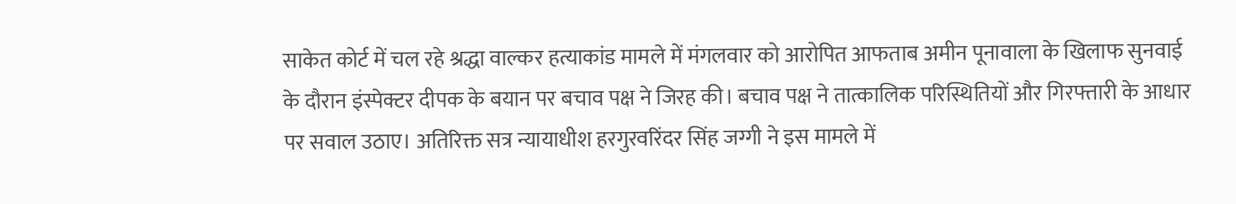साकेत कोर्ट में चल रहे श्रद्धा वाल्कर हत्याकांड मामले में मंगलवार को आरोपित आफताब अमीन पूनावाला के खिलाफ सुनवाई के दौरान इंस्पेक्टर दीपक के बयान पर बचाव पक्ष ने जिरह की। बचाव पक्ष ने तात्कालिक परिस्थितियों और गिरफ्तारी के आधार पर सवाल उठाए। अतिरिक्त सत्र न्यायाधीश हरगुरवरिंदर सिंह जग्गी ने इस मामले में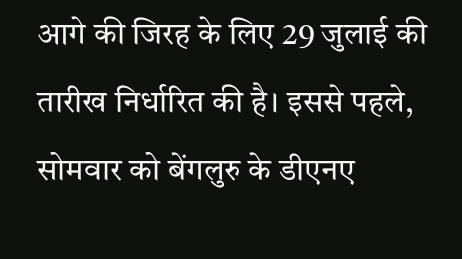आगे की जिरह के लिए 29 जुलाई की तारीख निर्धारित की है। इससे पहले, सोमवार को बेंगलुरु के डीएनए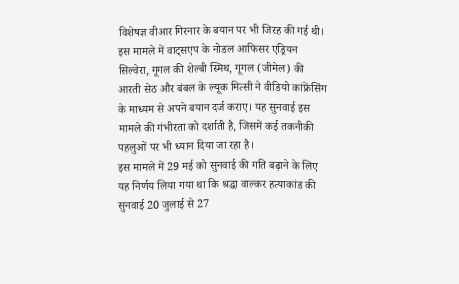विशेषज्ञ वीआर गिरनार के बयान पर भी जिरह की गई थी। इस मामले में वाट्सएप के नोडल आफिसर एड्रियन सिल्वेरा, गूगल की शेल्बी स्मिथ, गूगल (जीमेल) की आरती सेठ और बंबल के ल्यूक मित्सी ने वीडियो कांफ्रेंसिंग के माध्यम से अपने बयान दर्ज कराए। यह सुनवाई इस मामले की गंभीरता को दर्शाती है, जिसमें कई तकनीकी पहलुओं पर भी ध्यान दिया जा रहा है।
इस मामले में 29 मई को सुनवाई की गति बढ़ाने के लिए यह निर्णय लिया गया था कि श्रद्धा वाल्कर हत्याकांड की सुनवाई 20 जुलाई से 27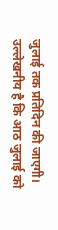जुलाई तक प्रतिदिन की जाएगी। उल्लेखनीय है कि आठ जुलाई को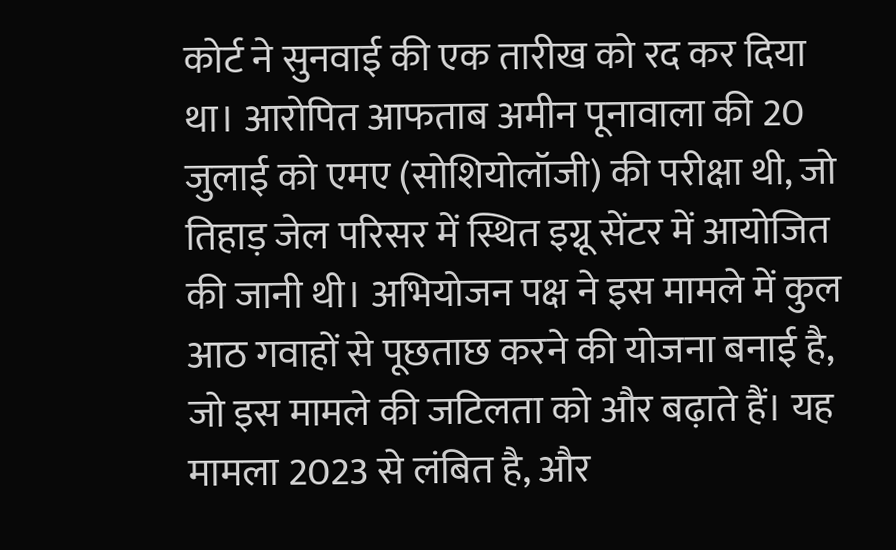कोर्ट ने सुनवाई की एक तारीख को रद कर दिया था। आरोपित आफताब अमीन पूनावाला की 20 जुलाई को एमए (सोशियोलॉजी) की परीक्षा थी, जो तिहाड़ जेल परिसर में स्थित इग्नू सेंटर में आयोजित की जानी थी। अभियोजन पक्ष ने इस मामले में कुल आठ गवाहों से पूछताछ करने की योजना बनाई है, जो इस मामले की जटिलता को और बढ़ाते हैं। यह मामला 2023 से लंबित है, और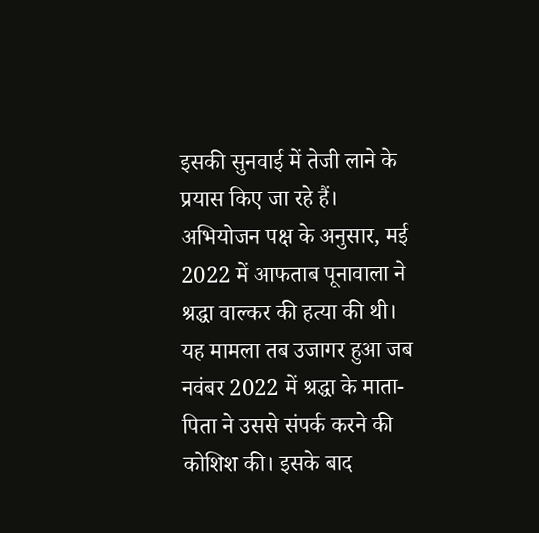इसकी सुनवाई में तेजी लाने के प्रयास किए जा रहे हैं।
अभियोजन पक्ष के अनुसार, मई 2022 में आफताब पूनावाला ने श्रद्धा वाल्कर की हत्या की थी। यह मामला तब उजागर हुआ जब नवंबर 2022 में श्रद्धा के माता-पिता ने उससे संपर्क करने की कोशिश की। इसके बाद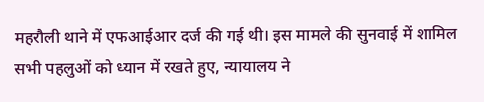महरौली थाने में एफआईआर दर्ज की गई थी। इस मामले की सुनवाई में शामिल सभी पहलुओं को ध्यान में रखते हुए, न्यायालय ने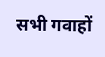सभी गवाहों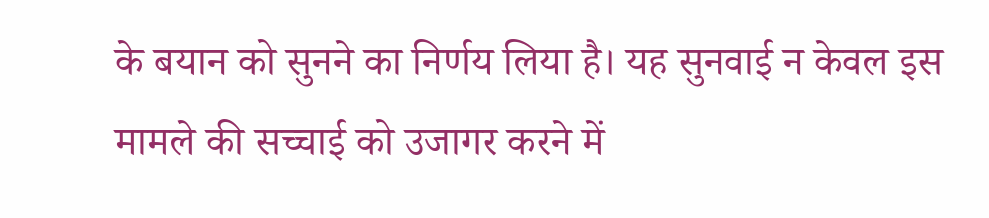के बयान को सुनने का निर्णय लिया है। यह सुनवाई न केवल इस मामले की सच्चाई को उजागर करने में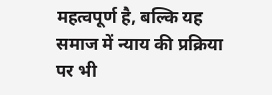महत्वपूर्ण है, बल्कि यह समाज में न्याय की प्रक्रिया पर भी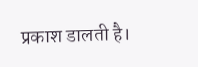प्रकाश डालती है।